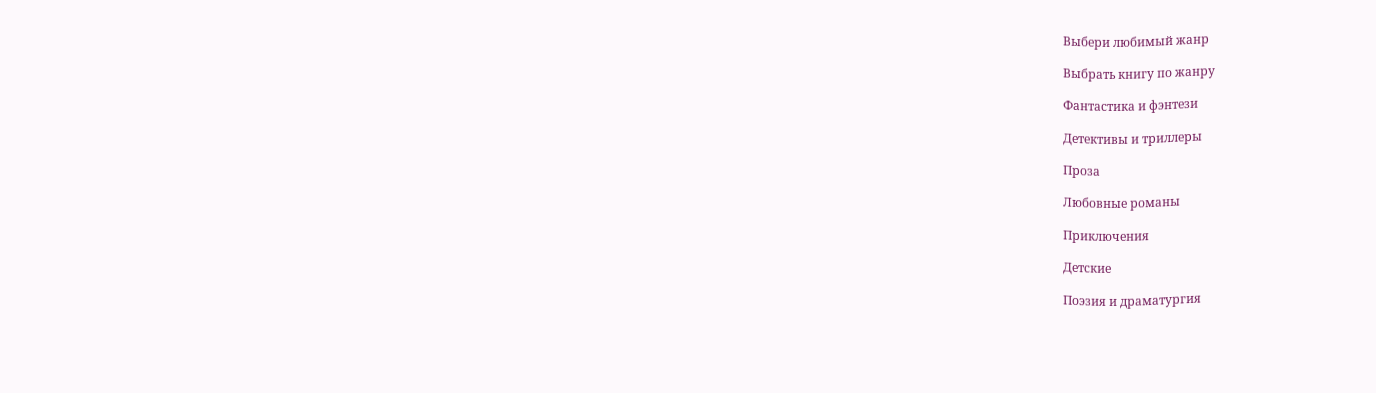Выбери любимый жанр

Выбрать книгу по жанру

Фантастика и фэнтези

Детективы и триллеры

Проза

Любовные романы

Приключения

Детские

Поэзия и драматургия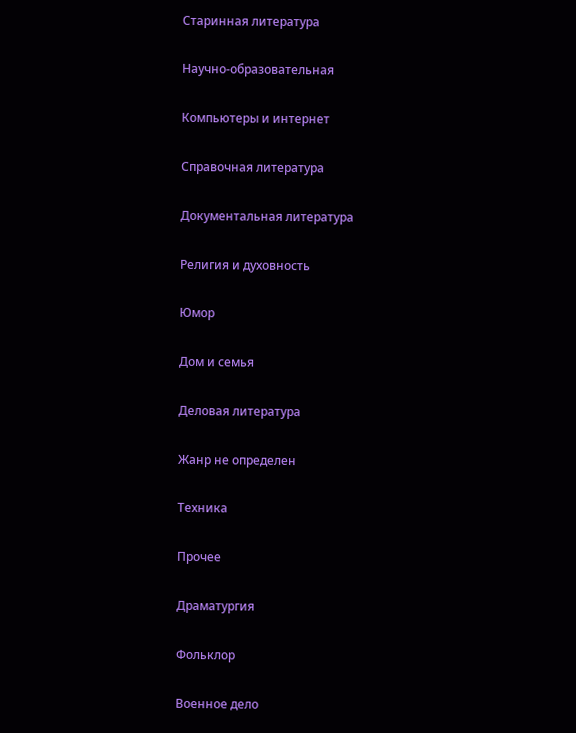Старинная литература

Научно-образовательная

Компьютеры и интернет

Справочная литература

Документальная литература

Религия и духовность

Юмор

Дом и семья

Деловая литература

Жанр не определен

Техника

Прочее

Драматургия

Фольклор

Военное дело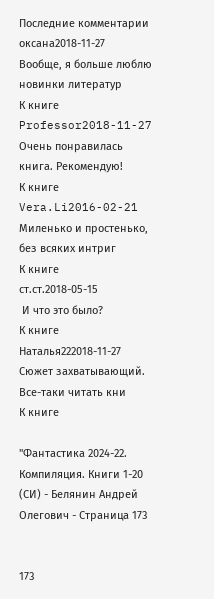Последние комментарии
оксана2018-11-27
Вообще, я больше люблю новинки литератур
К книге
Professor2018-11-27
Очень понравилась книга. Рекомендую!
К книге
Vera.Li2016-02-21
Миленько и простенько, без всяких интриг
К книге
ст.ст.2018-05-15
 И что это было?
К книге
Наталья222018-11-27
Сюжет захватывающий. Все-таки читать кни
К книге

"Фантастика 2024-22. Компиляция. Книги 1-20 (СИ) - Белянин Андрей Олегович - Страница 173


173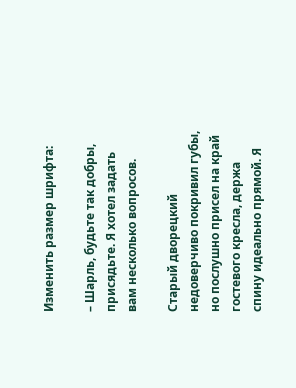Изменить размер шрифта:

– Шарль, будьте так добры, присядьте. Я хотел задать вам несколько вопросов.

Старый дворецкий недоверчиво покривил губы, но послушно присел на край гостевого кресла, держа спину идеально прямой. Я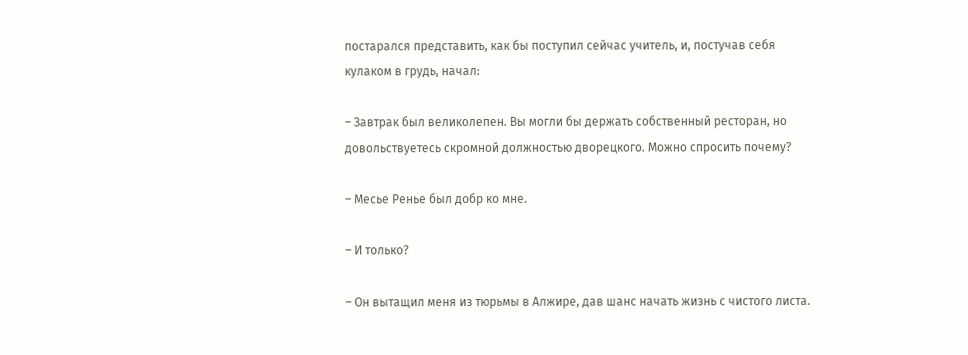постарался представить, как бы поступил сейчас учитель, и, постучав себя кулаком в грудь, начал:

– Завтрак был великолепен. Вы могли бы держать собственный ресторан, но довольствуетесь скромной должностью дворецкого. Можно спросить почему?

– Месье Ренье был добр ко мне.

– И только?

– Он вытащил меня из тюрьмы в Алжире, дав шанс начать жизнь с чистого листа.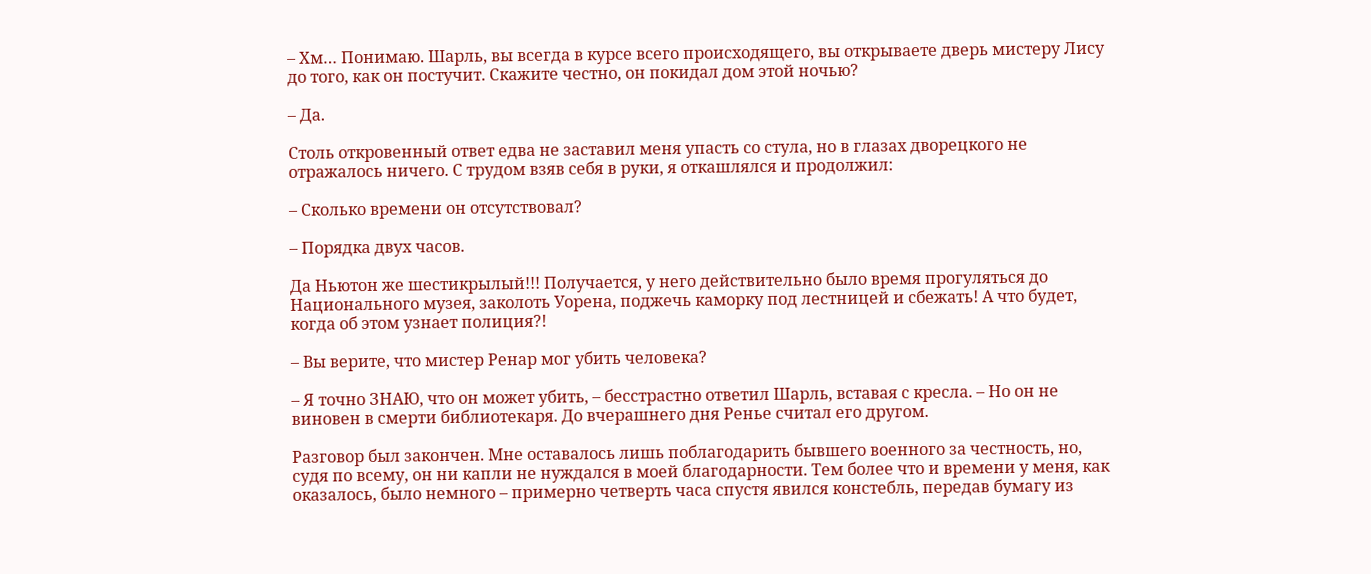– Хм… Понимаю. Шарль, вы всегда в курсе всего происходящего, вы открываете дверь мистеру Лису до того, как он постучит. Скажите честно, он покидал дом этой ночью?

– Да.

Столь откровенный ответ едва не заставил меня упасть со стула, но в глазах дворецкого не отражалось ничего. С трудом взяв себя в руки, я откашлялся и продолжил:

– Сколько времени он отсутствовал?

– Порядка двух часов.

Да Ньютон же шестикрылый!!! Получается, у него действительно было время прогуляться до Национального музея, заколоть Уорена, поджечь каморку под лестницей и сбежать! А что будет, когда об этом узнает полиция?!

– Вы верите, что мистер Ренар мог убить человека?

– Я точно ЗНАЮ, что он может убить, – бесстрастно ответил Шарль, вставая с кресла. – Но он не виновен в смерти библиотекаря. До вчерашнего дня Ренье считал его другом.

Разговор был закончен. Мне оставалось лишь поблагодарить бывшего военного за честность, но, судя по всему, он ни капли не нуждался в моей благодарности. Тем более что и времени у меня, как оказалось, было немного – примерно четверть часа спустя явился констебль, передав бумагу из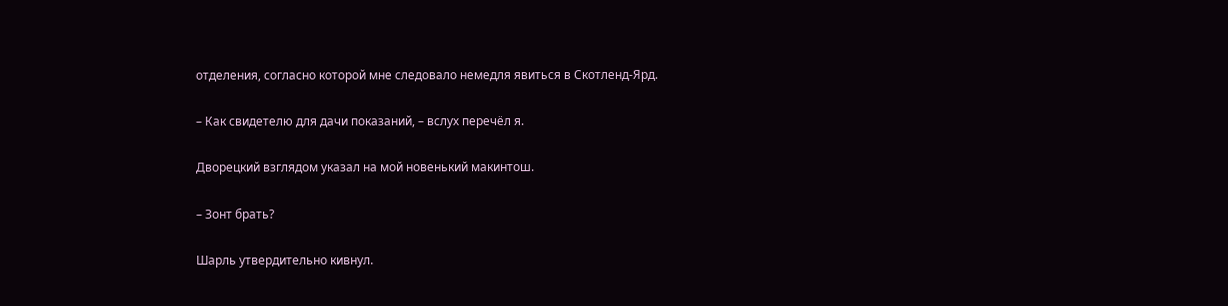отделения, согласно которой мне следовало немедля явиться в Скотленд-Ярд.

– Как свидетелю для дачи показаний, – вслух перечёл я.

Дворецкий взглядом указал на мой новенький макинтош.

– Зонт брать?

Шарль утвердительно кивнул.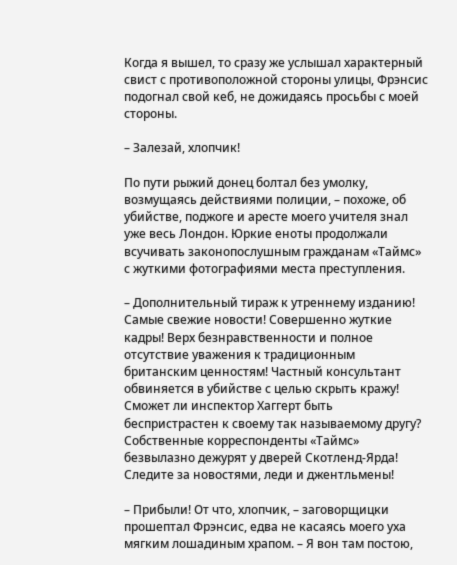Когда я вышел, то сразу же услышал характерный свист с противоположной стороны улицы, Фрэнсис подогнал свой кеб, не дожидаясь просьбы с моей стороны.

– Залезай, хлопчик!

По пути рыжий донец болтал без умолку, возмущаясь действиями полиции, – похоже, об убийстве, поджоге и аресте моего учителя знал уже весь Лондон. Юркие еноты продолжали всучивать законопослушным гражданам «Таймс» с жуткими фотографиями места преступления.

– Дополнительный тираж к утреннему изданию! Самые свежие новости! Совершенно жуткие кадры! Верх безнравственности и полное отсутствие уважения к традиционным британским ценностям! Частный консультант обвиняется в убийстве с целью скрыть кражу! Сможет ли инспектор Хаггерт быть беспристрастен к своему так называемому другу? Собственные корреспонденты «Таймс» безвылазно дежурят у дверей Скотленд-Ярда! Следите за новостями, леди и джентльмены!

– Прибыли! От что, хлопчик, – заговорщицки прошептал Фрэнсис, едва не касаясь моего уха мягким лошадиным храпом. – Я вон там постою,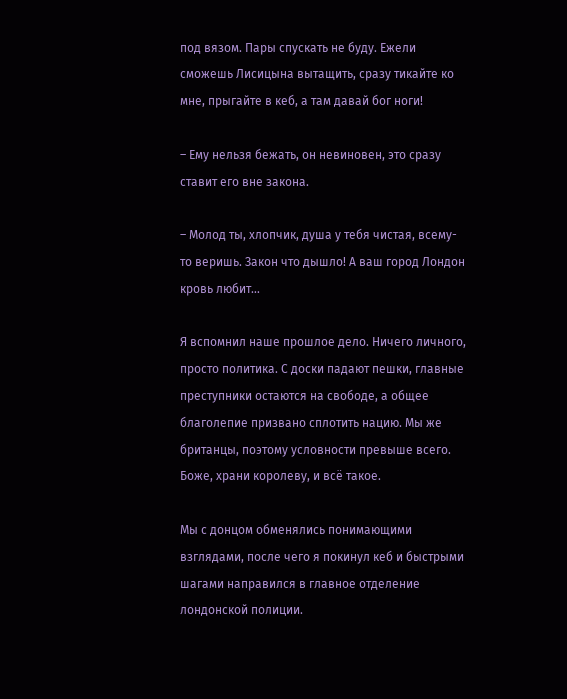под вязом. Пары спускать не буду. Ежели сможешь Лисицына вытащить, сразу тикайте ко мне, прыгайте в кеб, а там давай бог ноги!

– Ему нельзя бежать, он невиновен, это сразу ставит его вне закона.

– Молод ты, хлопчик, душа у тебя чистая, всему-то веришь. Закон что дышло! А ваш город Лондон кровь любит…

Я вспомнил наше прошлое дело. Ничего личного, просто политика. С доски падают пешки, главные преступники остаются на свободе, а общее благолепие призвано сплотить нацию. Мы же британцы, поэтому условности превыше всего. Боже, храни королеву, и всё такое.

Мы с донцом обменялись понимающими взглядами, после чего я покинул кеб и быстрыми шагами направился в главное отделение лондонской полиции.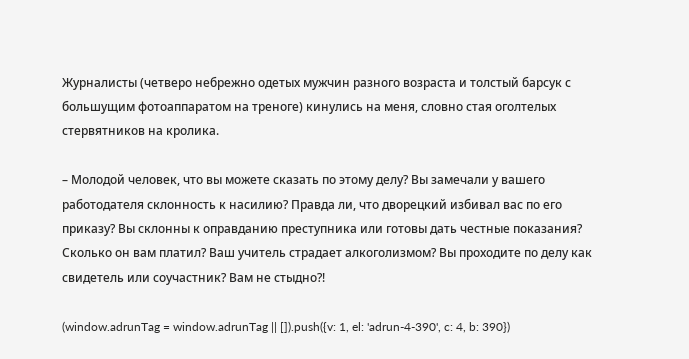Журналисты (четверо небрежно одетых мужчин разного возраста и толстый барсук с большущим фотоаппаратом на треноге) кинулись на меня, словно стая оголтелых стервятников на кролика.

– Молодой человек, что вы можете сказать по этому делу? Вы замечали у вашего работодателя склонность к насилию? Правда ли, что дворецкий избивал вас по его приказу? Вы склонны к оправданию преступника или готовы дать честные показания? Сколько он вам платил? Ваш учитель страдает алкоголизмом? Вы проходите по делу как свидетель или соучастник? Вам не стыдно?!

(window.adrunTag = window.adrunTag || []).push({v: 1, el: 'adrun-4-390', c: 4, b: 390})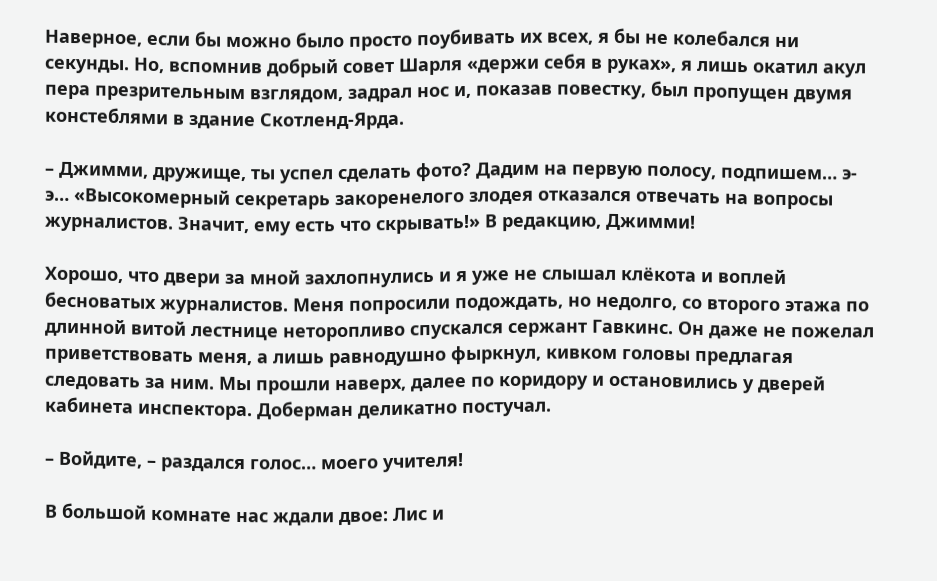Наверное, если бы можно было просто поубивать их всех, я бы не колебался ни секунды. Но, вспомнив добрый совет Шарля «держи себя в руках», я лишь окатил акул пера презрительным взглядом, задрал нос и, показав повестку, был пропущен двумя констеблями в здание Скотленд-Ярда.

– Джимми, дружище, ты успел сделать фото? Дадим на первую полосу, подпишем… э-э… «Высокомерный секретарь закоренелого злодея отказался отвечать на вопросы журналистов. Значит, ему есть что скрывать!» В редакцию, Джимми!

Хорошо, что двери за мной захлопнулись и я уже не слышал клёкота и воплей бесноватых журналистов. Меня попросили подождать, но недолго, со второго этажа по длинной витой лестнице неторопливо спускался сержант Гавкинс. Он даже не пожелал приветствовать меня, а лишь равнодушно фыркнул, кивком головы предлагая следовать за ним. Мы прошли наверх, далее по коридору и остановились у дверей кабинета инспектора. Доберман деликатно постучал.

– Войдите, – раздался голос… моего учителя!

В большой комнате нас ждали двое: Лис и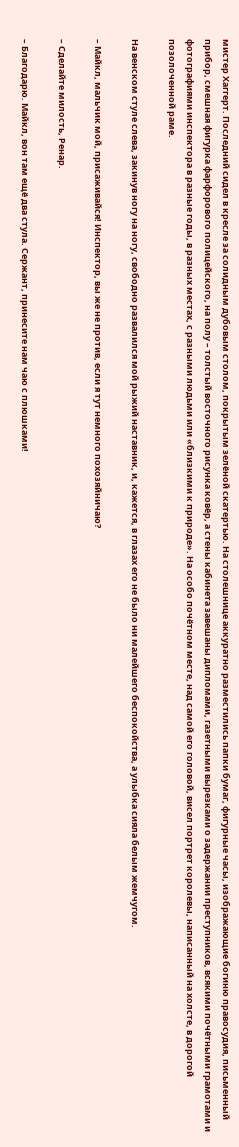мистер Хаггерт. Последний сидел в кресле за солидным дубовым столом, покрытым зелёной скатертью. На столешнице аккуратно разместились папки бумаг, фигурные часы, изображающие богиню правосудия, письменный прибор, смешная фигурка фарфорового полицейского, на полу – толстый восточного рисунка ковёр, а стены кабинета завешаны дипломами, газетными вырезками о задержании преступников, всякими почётными грамотами и фотографиями инспектора в разные годы, в разных местах, с разными людьми или «близкими к природе». На особо почётном месте, над самой его головой, висел портрет королевы, написанный на холсте, в дорогой позолоченной раме.

На венском стуле слева, закинув ногу на ногу, свободно развалился мой рыжий наставник, и, кажется, в глазах его не было ни малейшего беспокойства, а улыбка сияла белым жемчугом.

– Майкл, мальчик мой, присаживайся! Инспектор, вы же не против, если я тут немного похозяйничаю?

– Сделайте милость, Ренар.

– Благодарю. Майкл, вон там ещё два стула. Сержант, принесите нам чаю с плюшками!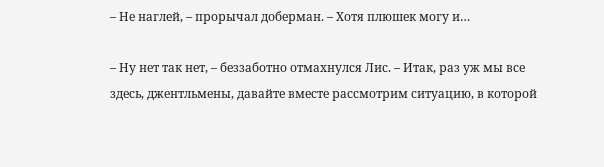– Не наглей, – прорычал доберман. – Хотя плюшек могу и…

– Ну нет так нет, – беззаботно отмахнулся Лис. – Итак, раз уж мы все здесь, джентльмены, давайте вместе рассмотрим ситуацию, в которой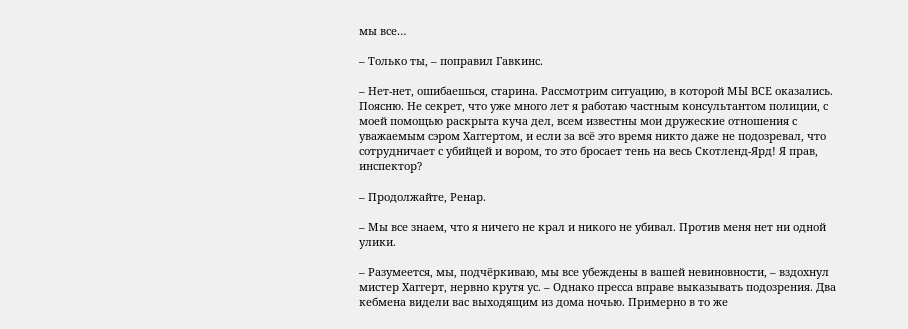мы все…

– Только ты, – поправил Гавкинс.

– Нет-нет, ошибаешься, старина. Рассмотрим ситуацию, в которой МЫ ВСЕ оказались. Поясню. Не секрет, что уже много лет я работаю частным консультантом полиции, с моей помощью раскрыта куча дел, всем известны мои дружеские отношения с уважаемым сэром Хаггертом, и если за всё это время никто даже не подозревал, что сотрудничает с убийцей и вором, то это бросает тень на весь Скотленд-Ярд! Я прав, инспектор?

– Продолжайте, Ренар.

– Мы все знаем, что я ничего не крал и никого не убивал. Против меня нет ни одной улики.

– Разумеется, мы, подчёркиваю, мы все убеждены в вашей невиновности, – вздохнул мистер Хаггерт, нервно крутя ус. – Однако пресса вправе выказывать подозрения. Два кебмена видели вас выходящим из дома ночью. Примерно в то же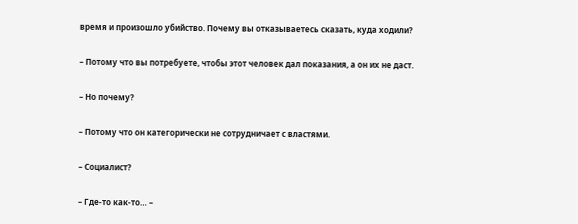время и произошло убийство. Почему вы отказываетесь сказать, куда ходили?

– Потому что вы потребуете, чтобы этот человек дал показания, а он их не даст.

– Но почему?

– Потому что он категорически не сотрудничает с властями.

– Социалист?

– Где-то как-то… –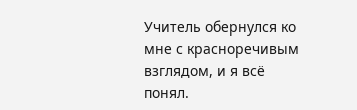Учитель обернулся ко мне с красноречивым взглядом, и я всё понял.